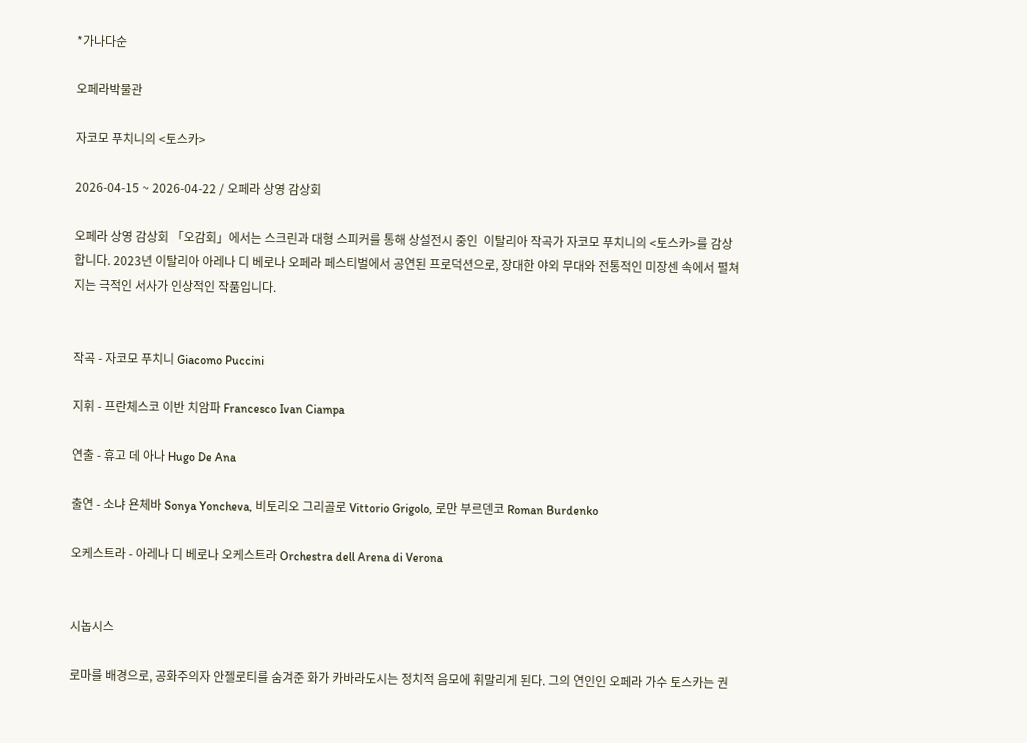*가나다순

오페라박물관

자코모 푸치니의 <토스카>

2026-04-15 ~ 2026-04-22 / 오페라 상영 감상회

오페라 상영 감상회 「오감회」에서는 스크린과 대형 스피커를 통해 상설전시 중인  이탈리아 작곡가 자코모 푸치니의 <토스카>를 감상합니다. 2023년 이탈리아 아레나 디 베로나 오페라 페스티벌에서 공연된 프로덕션으로, 장대한 야외 무대와 전통적인 미장센 속에서 펼쳐지는 극적인 서사가 인상적인 작품입니다.


작곡 - 자코모 푸치니 Giacomo Puccini

지휘 - 프란체스코 이반 치암파 Francesco Ivan Ciampa

연출 - 휴고 데 아나 Hugo De Ana

출연 - 소냐 욘체바 Sonya Yoncheva, 비토리오 그리골로 Vittorio Grigolo, 로만 부르덴코 Roman Burdenko

오케스트라 - 아레나 디 베로나 오케스트라 Orchestra dell Arena di Verona


시놉시스

로마를 배경으로, 공화주의자 안젤로티를 숨겨준 화가 카바라도시는 정치적 음모에 휘말리게 된다. 그의 연인인 오페라 가수 토스카는 권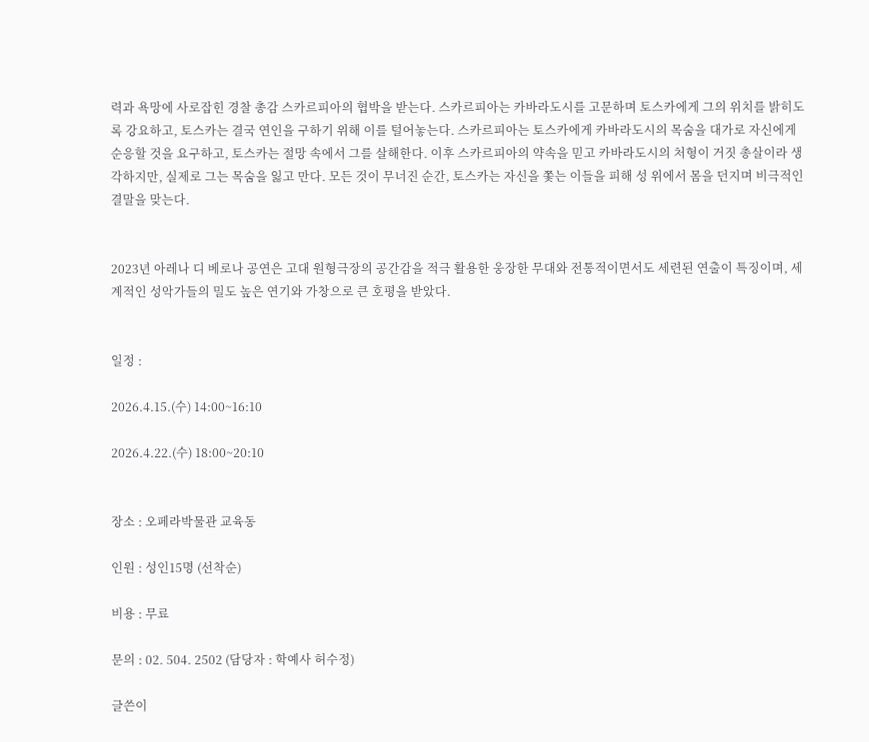력과 욕망에 사로잡힌 경찰 총감 스카르피아의 협박을 받는다. 스카르피아는 카바라도시를 고문하며 토스카에게 그의 위치를 밝히도록 강요하고, 토스카는 결국 연인을 구하기 위해 이를 털어놓는다. 스카르피아는 토스카에게 카바라도시의 목숨을 대가로 자신에게 순응할 것을 요구하고, 토스카는 절망 속에서 그를 살해한다. 이후 스카르피아의 약속을 믿고 카바라도시의 처형이 거짓 총살이라 생각하지만, 실제로 그는 목숨을 잃고 만다. 모든 것이 무너진 순간, 토스카는 자신을 쫓는 이들을 피해 성 위에서 몸을 던지며 비극적인 결말을 맞는다.


2023년 아레나 디 베로나 공연은 고대 원형극장의 공간감을 적극 활용한 웅장한 무대와 전통적이면서도 세련된 연출이 특징이며, 세계적인 성악가들의 밀도 높은 연기와 가창으로 큰 호평을 받았다.


일정 :

2026.4.15.(수) 14:00~16:10

2026.4.22.(수) 18:00~20:10


장소 : 오페라박물관 교육동

인원 : 성인15명 (선착순)

비용 : 무료

문의 : 02. 504. 2502 (담당자 : 학예사 허수정)

글쓴이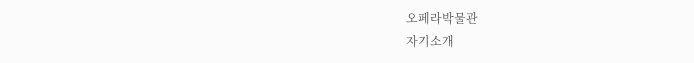오페라박물관
자기소개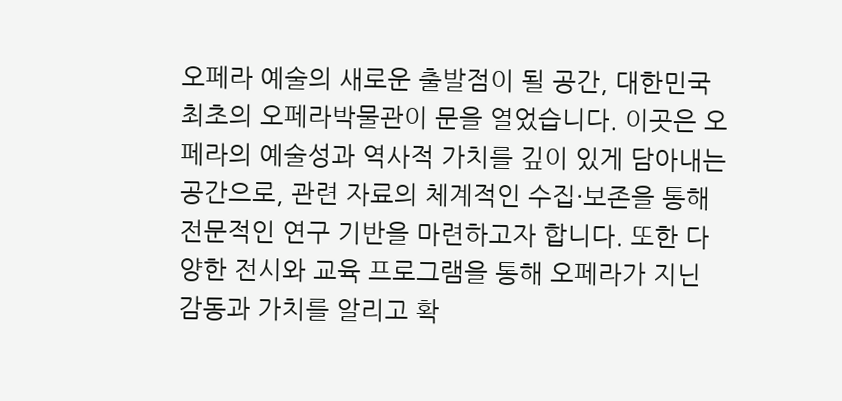오페라 예술의 새로운 출발점이 될 공간, 대한민국 최초의 오페라박물관이 문을 열었습니다. 이곳은 오페라의 예술성과 역사적 가치를 깊이 있게 담아내는 공간으로, 관련 자료의 체계적인 수집·보존을 통해 전문적인 연구 기반을 마련하고자 합니다. 또한 다양한 전시와 교육 프로그램을 통해 오페라가 지닌 감동과 가치를 알리고 확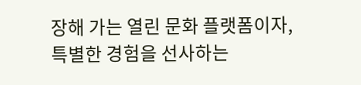장해 가는 열린 문화 플랫폼이자, 특별한 경험을 선사하는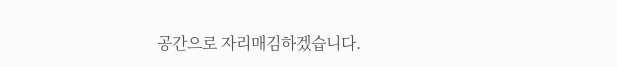공간으로 자리매김하겠습니다.